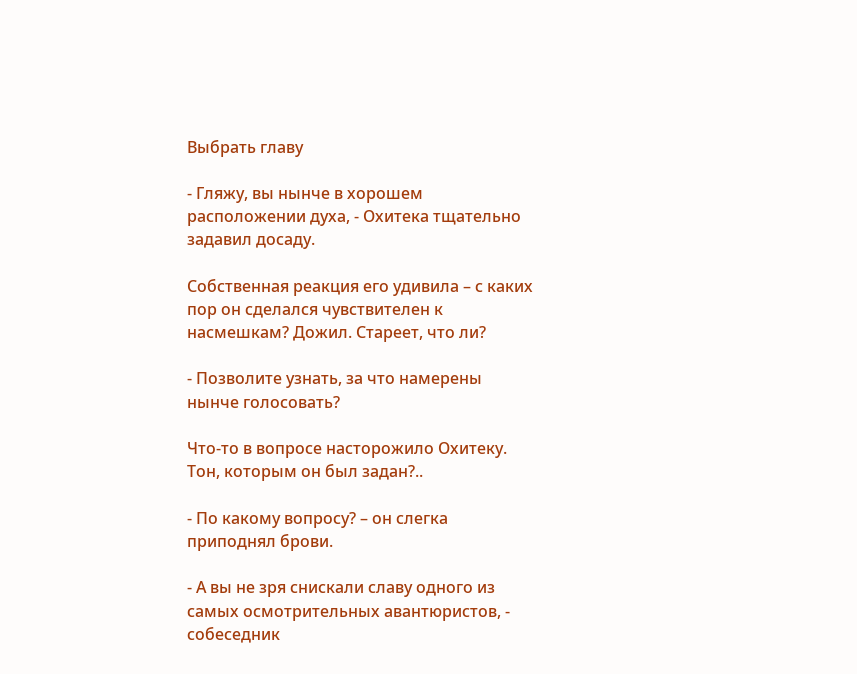Выбрать главу

- Гляжу, вы нынче в хорошем расположении духа, - Охитека тщательно задавил досаду.

Собственная реакция его удивила – с каких пор он сделался чувствителен к насмешкам? Дожил. Стареет, что ли?

- Позволите узнать, за что намерены нынче голосовать?

Что-то в вопросе насторожило Охитеку. Тон, которым он был задан?..

- По какому вопросу? – он слегка приподнял брови.

- А вы не зря снискали славу одного из самых осмотрительных авантюристов, - собеседник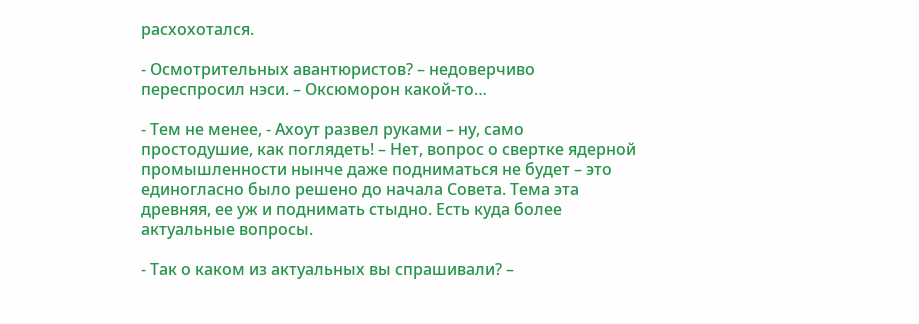расхохотался.

- Осмотрительных авантюристов? – недоверчиво переспросил нэси. – Оксюморон какой-то…

- Тем не менее, - Ахоут развел руками – ну, само простодушие, как поглядеть! – Нет, вопрос о свертке ядерной промышленности нынче даже подниматься не будет – это единогласно было решено до начала Совета. Тема эта древняя, ее уж и поднимать стыдно. Есть куда более актуальные вопросы.

- Так о каком из актуальных вы спрашивали? –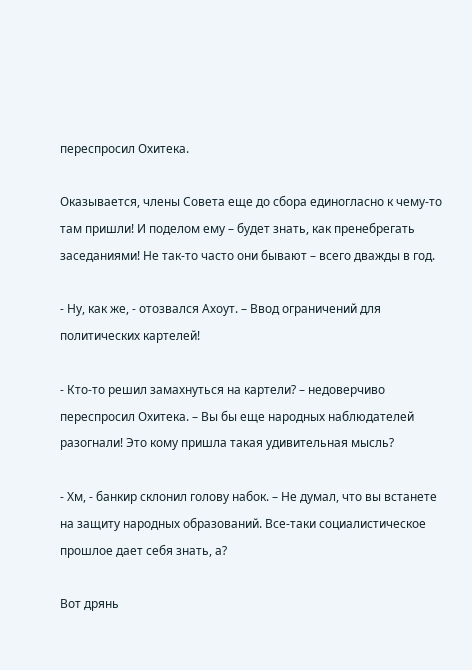переспросил Охитека.

Оказывается, члены Совета еще до сбора единогласно к чему-то там пришли! И поделом ему – будет знать, как пренебрегать заседаниями! Не так-то часто они бывают – всего дважды в год.

- Ну, как же, - отозвался Ахоут. – Ввод ограничений для политических картелей!

- Кто-то решил замахнуться на картели? – недоверчиво переспросил Охитека. – Вы бы еще народных наблюдателей разогнали! Это кому пришла такая удивительная мысль?

- Хм, - банкир склонил голову набок. – Не думал, что вы встанете на защиту народных образований. Все-таки социалистическое прошлое дает себя знать, а?

Вот дрянь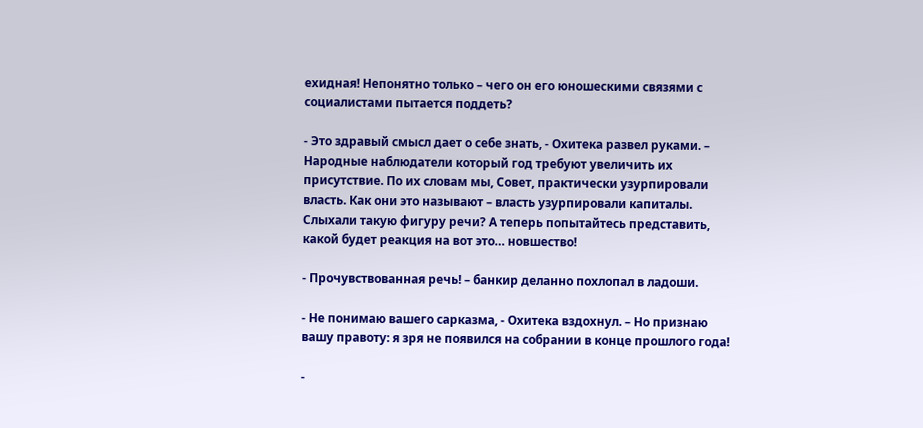ехидная! Непонятно только – чего он его юношескими связями с социалистами пытается поддеть?

- Это здравый смысл дает о себе знать, - Охитека развел руками. – Народные наблюдатели который год требуют увеличить их присутствие. По их словам мы, Совет, практически узурпировали власть. Как они это называют – власть узурпировали капиталы. Слыхали такую фигуру речи? А теперь попытайтесь представить, какой будет реакция на вот это… новшество!

- Прочувствованная речь! – банкир деланно похлопал в ладоши.

- Не понимаю вашего сарказма, - Охитека вздохнул. – Но признаю вашу правоту: я зря не появился на собрании в конце прошлого года!

-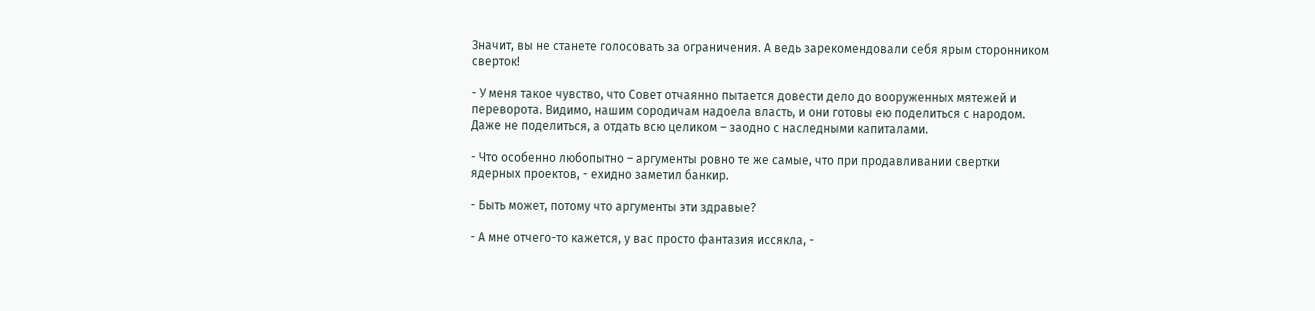Значит, вы не станете голосовать за ограничения. А ведь зарекомендовали себя ярым сторонником сверток!

- У меня такое чувство, что Совет отчаянно пытается довести дело до вооруженных мятежей и переворота. Видимо, нашим сородичам надоела власть, и они готовы ею поделиться с народом. Даже не поделиться, а отдать всю целиком – заодно с наследными капиталами.

- Что особенно любопытно – аргументы ровно те же самые, что при продавливании свертки ядерных проектов, - ехидно заметил банкир.

- Быть может, потому что аргументы эти здравые?

- А мне отчего-то кажется, у вас просто фантазия иссякла, -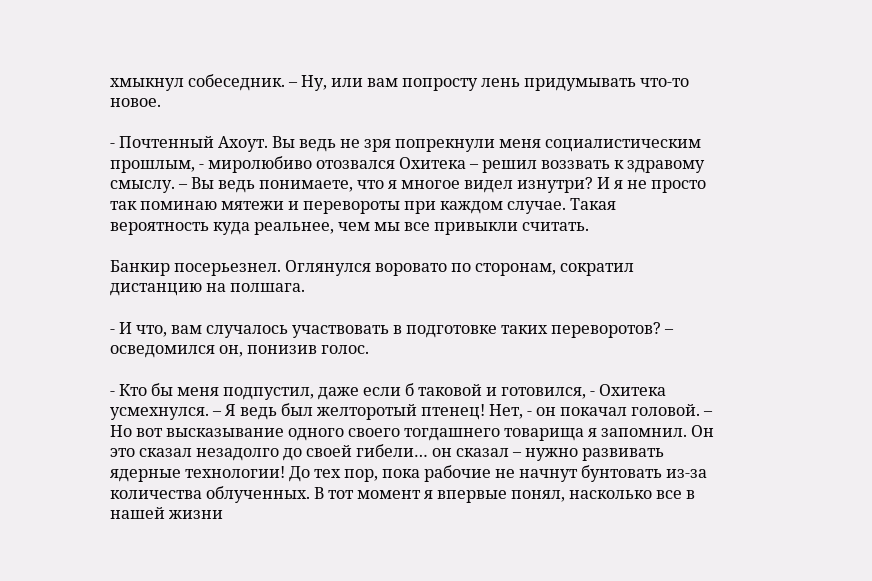хмыкнул собеседник. – Ну, или вам попросту лень придумывать что-то новое.

- Почтенный Ахоут. Вы ведь не зря попрекнули меня социалистическим прошлым, - миролюбиво отозвался Охитека – решил воззвать к здравому смыслу. – Вы ведь понимаете, что я многое видел изнутри? И я не просто так поминаю мятежи и перевороты при каждом случае. Такая вероятность куда реальнее, чем мы все привыкли считать.

Банкир посерьезнел. Оглянулся воровато по сторонам, сократил дистанцию на полшага.

- И что, вам случалось участвовать в подготовке таких переворотов? – осведомился он, понизив голос.

- Кто бы меня подпустил, даже если б таковой и готовился, - Охитека усмехнулся. – Я ведь был желторотый птенец! Нет, - он покачал головой. – Но вот высказывание одного своего тогдашнего товарища я запомнил. Он это сказал незадолго до своей гибели… он сказал – нужно развивать ядерные технологии! До тех пор, пока рабочие не начнут бунтовать из-за количества облученных. В тот момент я впервые понял, насколько все в нашей жизни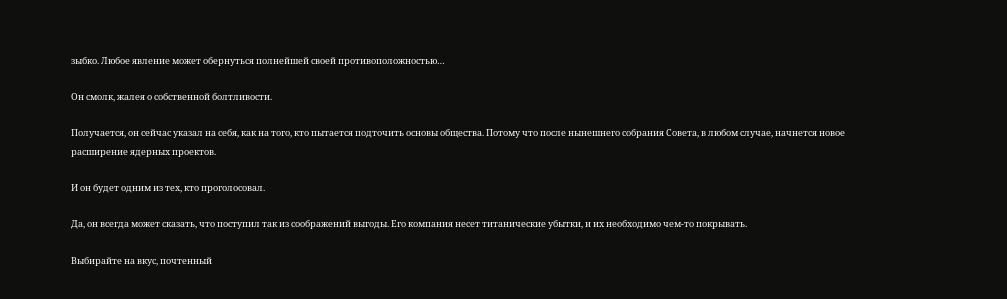зыбко. Любое явление может обернуться полнейшей своей противоположностью…

Он смолк, жалея о собственной болтливости.

Получается, он сейчас указал на себя, как на того, кто пытается подточить основы общества. Потому что после нынешнего собрания Совета, в любом случае, начнется новое расширение ядерных проектов.

И он будет одним из тех, кто проголосовал.

Да, он всегда может сказать, что поступил так из соображений выгоды. Его компания несет титанические убытки, и их необходимо чем-то покрывать.

Выбирайте на вкус, почтенный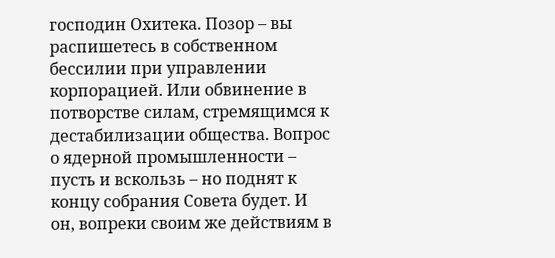господин Охитека. Позор – вы распишетесь в собственном бессилии при управлении корпорацией. Или обвинение в потворстве силам, стремящимся к дестабилизации общества. Вопрос о ядерной промышленности – пусть и вскользь – но поднят к концу собрания Совета будет. И он, вопреки своим же действиям в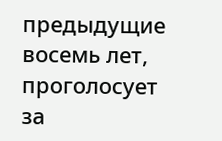предыдущие восемь лет, проголосует за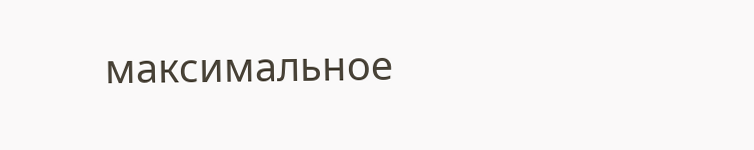максимальное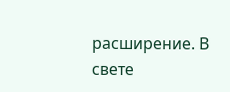расширение. В свете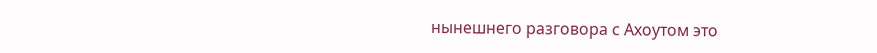нынешнего разговора с Ахоутом это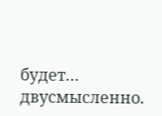будет… двусмысленно.